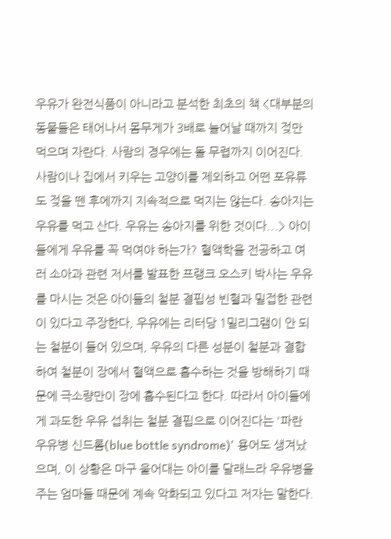우유가 완전식품이 아니라고 분석한 최초의 책 <대부분의 동물들은 태어나서 몸무게가 3배로 늘어날 때까지 젖만 먹으며 자란다. 사람의 경우에는 돌 무렵까지 이어진다. 사람이나 집에서 키우는 고양이를 제외하고 어떤 포유류도 젖을 뗀 후에까지 지속적으로 먹지는 않는다. 송아지는 우유를 먹고 산다. 우유는 송아지를 위한 것이다...> 아이들에게 우유를 꼭 먹여야 하는가? 혈액학을 전공하고 여러 소아과 관련 저서를 발표한 프랭크 오스키 박사는 우유를 마시는 것은 아이들의 철분 결핍성 빈혈과 밀접한 관련이 있다고 주장한다, 우유에는 리터당 1밀리그램이 안 되는 철분이 들어 있으며, 우유의 다른 성분이 철분과 결합하여 철분이 장에서 혈액으로 흡수하는 것을 방해하기 때문에 극소량만이 장에 흡수된다고 한다. 따라서 아이들에게 과도한 우유 섭취는 철분 결핍으로 이어진다는 '파란 우유병 신드롬(blue bottle syndrome)' 용어도 생겨났으며, 이 상황은 마구 울어대는 아이를 달래느라 우유병을 주는 엄마들 때문에 계속 악화되고 있다고 저자는 말한다.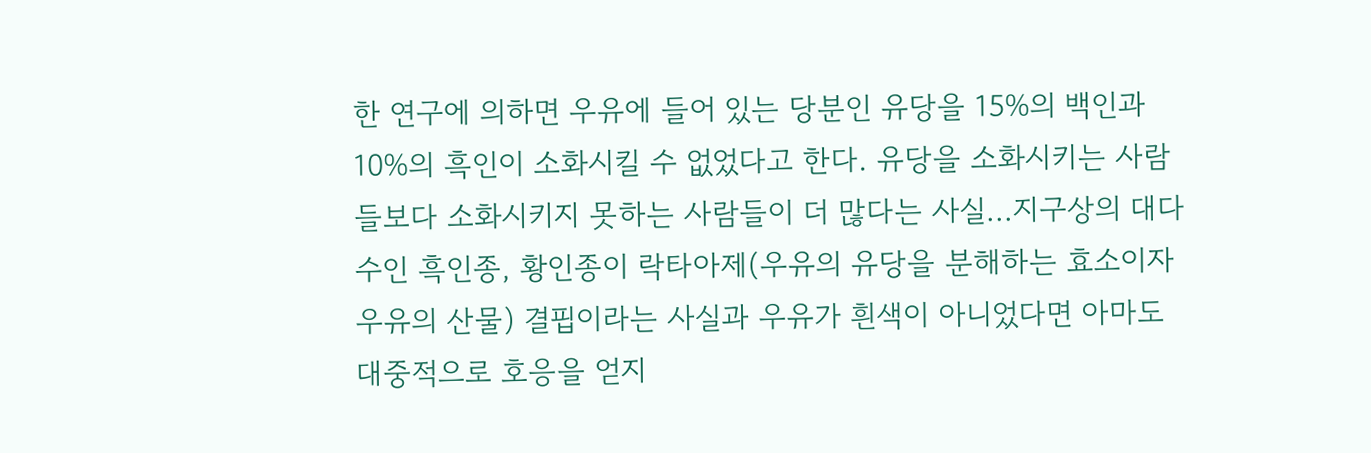한 연구에 의하면 우유에 들어 있는 당분인 유당을 15%의 백인과 10%의 흑인이 소화시킬 수 없었다고 한다. 유당을 소화시키는 사람들보다 소화시키지 못하는 사람들이 더 많다는 사실...지구상의 대다수인 흑인종, 황인종이 락타아제(우유의 유당을 분해하는 효소이자 우유의 산물) 결핍이라는 사실과 우유가 흰색이 아니었다면 아마도 대중적으로 호응을 얻지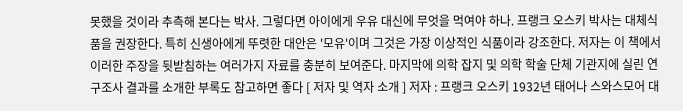못했을 것이라 추측해 본다는 박사. 그렇다면 아이에게 우유 대신에 무엇을 먹여야 하나. 프랭크 오스키 박사는 대체식품을 권장한다. 특히 신생아에게 뚜렷한 대안은 '모유'이며 그것은 가장 이상적인 식품이라 강조한다. 저자는 이 책에서 이러한 주장을 뒷받침하는 여러가지 자료를 충분히 보여준다. 마지막에 의학 잡지 및 의학 학술 단체 기관지에 실린 연구조사 결과를 소개한 부록도 참고하면 좋다 [ 저자 및 역자 소개 ] 저자 : 프랭크 오스키 1932년 태어나 스와스모어 대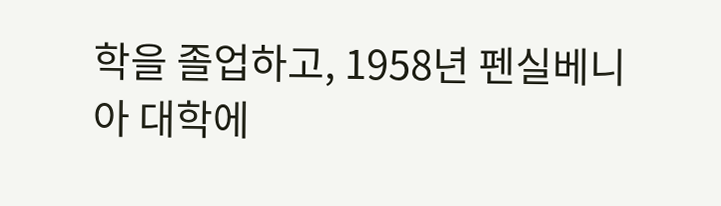학을 졸업하고, 1958년 펜실베니아 대학에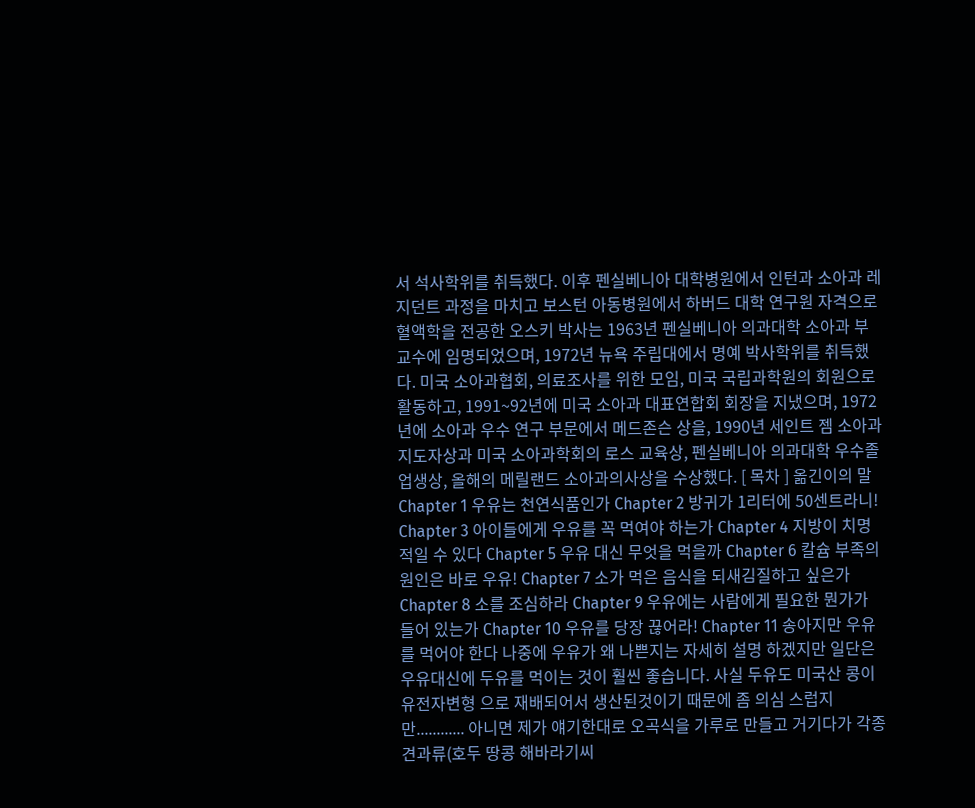서 석사학위를 취득했다. 이후 펜실베니아 대학병원에서 인턴과 소아과 레지던트 과정을 마치고 보스턴 아동병원에서 하버드 대학 연구원 자격으로 혈액학을 전공한 오스키 박사는 1963년 펜실베니아 의과대학 소아과 부교수에 임명되었으며, 1972년 뉴욕 주립대에서 명예 박사학위를 취득했다. 미국 소아과협회, 의료조사를 위한 모임, 미국 국립과학원의 회원으로 활동하고, 1991~92년에 미국 소아과 대표연합회 회장을 지냈으며, 1972년에 소아과 우수 연구 부문에서 메드존슨 상을, 1990년 세인트 젬 소아과 지도자상과 미국 소아과학회의 로스 교육상, 펜실베니아 의과대학 우수졸업생상, 올해의 메릴랜드 소아과의사상을 수상했다. [ 목차 ] 옮긴이의 말 Chapter 1 우유는 천연식품인가 Chapter 2 방귀가 1리터에 50센트라니! Chapter 3 아이들에게 우유를 꼭 먹여야 하는가 Chapter 4 지방이 치명적일 수 있다 Chapter 5 우유 대신 무엇을 먹을까 Chapter 6 칼슘 부족의 원인은 바로 우유! Chapter 7 소가 먹은 음식을 되새김질하고 싶은가 Chapter 8 소를 조심하라 Chapter 9 우유에는 사람에게 필요한 뭔가가 들어 있는가 Chapter 10 우유를 당장 끊어라! Chapter 11 송아지만 우유를 먹어야 한다 나중에 우유가 왜 나쁜지는 자세히 설명 하겠지만 일단은 우유대신에 두유를 먹이는 것이 훨씬 좋습니다. 사실 두유도 미국산 콩이 유전자변형 으로 재배되어서 생산된것이기 때문에 좀 의심 스럽지만............ 아니면 제가 얘기한대로 오곡식을 가루로 만들고 거기다가 각종 견과류(호두 땅콩 해바라기씨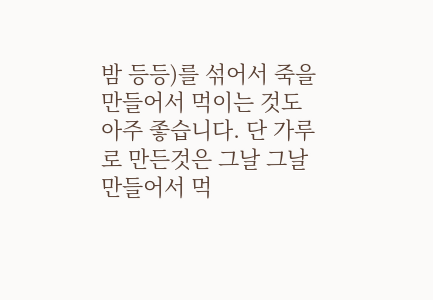밤 등등)를 섞어서 죽을 만들어서 먹이는 것도 아주 좋습니다. 단 가루로 만든것은 그날 그날 만들어서 먹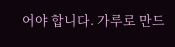어야 합니다. 가루로 만드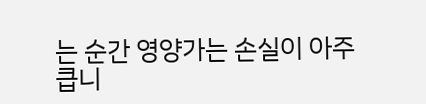는 순간 영양가는 손실이 아주 큽니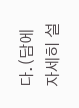다.(담에 자세히 설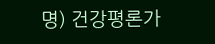명) 건강평론가